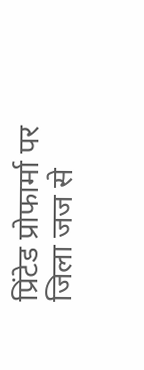प्रिंटेड प्रोफार्मा पर जिला जज से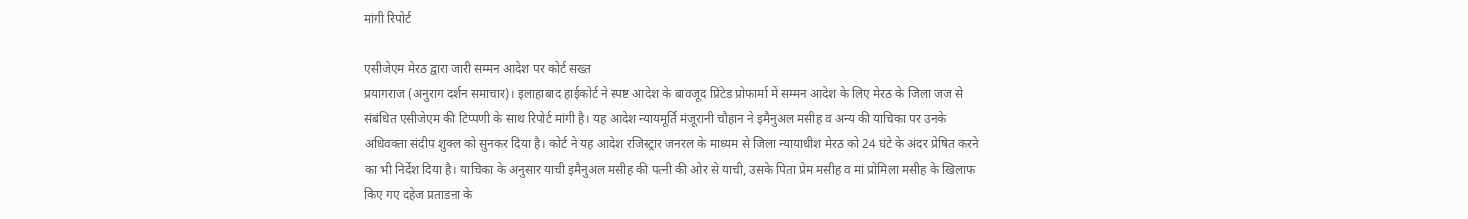मांगी रिपोर्ट

एसीजेएम मेरठ द्वारा जारी सम्मन आदेश पर कोर्ट सख्त
प्रयागराज (अनुराग दर्शन समाचार)। इलाहाबाद हाईकोर्ट ने स्पष्ट आदेश के बावजूद प्रिंटेड प्रोफार्मा में सम्मन आदेश के लिए मेरठ के जिला जज से संबंधित एसीजेएम की टिप्पणी के साथ रिपोर्ट मांगी है। यह आदेश न्यायमूर्ति मंजूरानी चौहान ने इमैनुअल मसीह व अन्य की याचिका पर उनके अधिवक्ता संदीप शुक्ल को सुनकर दिया है। कोर्ट ने यह आदेश रजिस्ट्रार जनरल के माध्यम से जिला न्यायाधीश मेरठ को 24 घंटे के अंदर प्रेषित करने का भी निर्देश दिया है। याचिका के अनुसार याची इमैनुअल मसीह की पत्नी की ओर से याची, उसके पिता प्रेम मसीह व मां प्रोमिला मसीह के खिलाफ किए गए दहेज प्रताडऩा के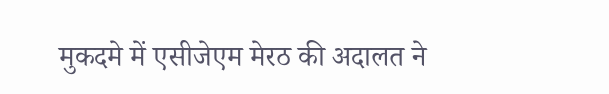मुकदमे में एसीजेएम मेरठ की अदालत ने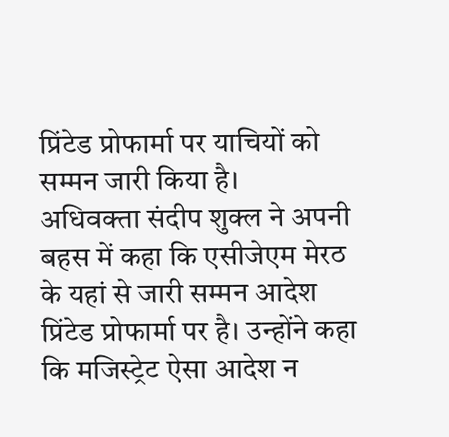प्रिंटेड प्रोफार्मा पर याचियों को सम्मन जारी किया है।
अधिवक्ता संदीप शुक्ल ने अपनी बहस में कहा कि एसीजेएम मेरठ के यहां से जारी सम्मन आदेश प्रिंटेड प्रोफार्मा पर है। उन्होंने कहा कि मजिस्ट्रेट ऐसा आदेश न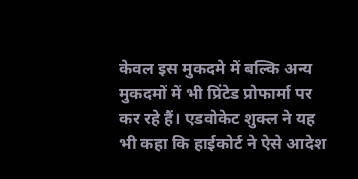केवल इस मुकदमे में बल्कि अन्य मुकदमों में भी प्रिंटेड प्रोफार्मा पर कर रहे हैं। एडवोकेट शुक्ल ने यह भी कहा कि हाईकोर्ट ने ऐसे आदेश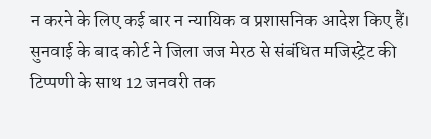न करने के लिए कई बार न न्यायिक व प्रशासनिक आदेश किए हैं। सुनवाई के बाद कोर्ट ने जिला जज मेरठ से संबंधित मजिस्ट्रेट की टिप्पणी के साथ 12 जनवरी तक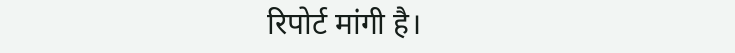रिपोर्ट मांगी है।